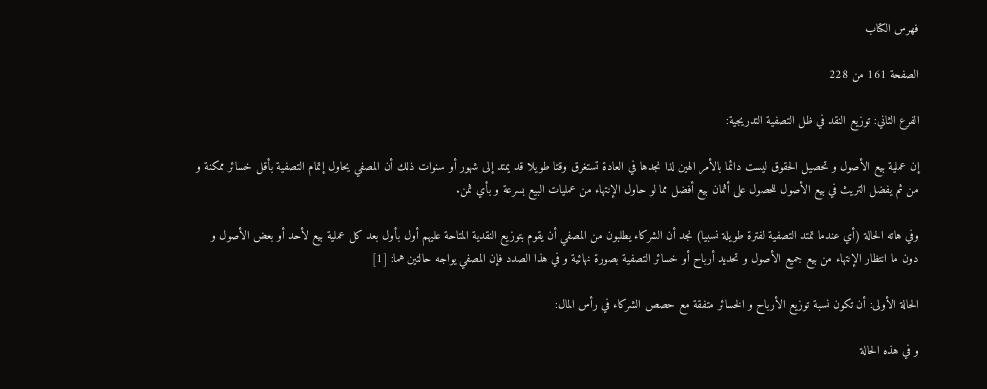فهرس الكتاب

الصفحة 161 من 228

الفرع الثاني: توزيع النقد في ظل التصفية التدريجية:

إن عملية بيع الأصول و تحصيل الحقوق ليست دائما بالأمر الهين لذا نجدها في العادة تستغرق وقتا طويلا قد يمتد إلى شهور أو سنوات ذلك أن المصفي يحاول إتمام التصفية بأقل خسائر ممكنة و من ثم يفضل التريث في بيع الأصول للحصول على أثمان بيع أفضل مما لو حاول الإنتهاء من عمليات البيع بسرعة و بأي ثمن.

وفي هاته الحالة (أي عندما تمتد التصفية لفترة طويلة نسبيا) نجد أن الشركاء يطلبون من المصفي أن يقوم بتوزيع النقدية المتاحة عليهم أول بأول بعد كل عملية بيع لأحد أو بعض الأصول و دون ما انتظار الإنتهاء من بيع جميع الأصول و تحديد أرباح أو خسائر التصفية بصورة نهائية و في هذا الصدد فإن المصفي يواجه حالتين هما: [1]

الحالة الأولى: أن تكون نسبة توزيع الأرباح و الخسائر متفقة مع حصص الشركاء في رأس المال:

و في هذه الحالة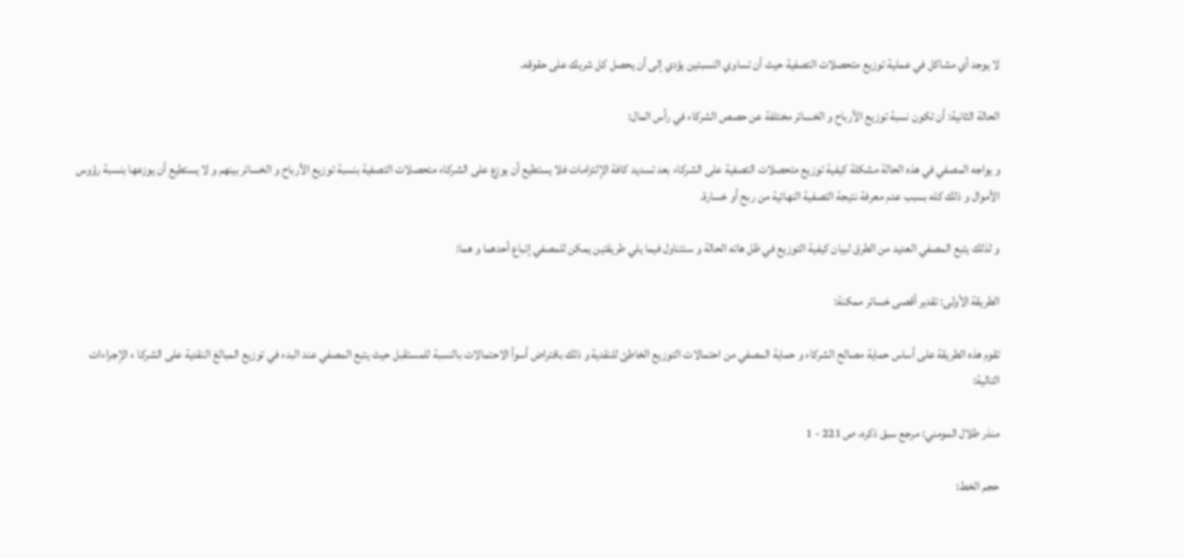لا يوجد أي مشاكل في عملية توزيع متحصلات التصفية حيث أن تساوي النسبتين يؤدي إلى أن يحصل كل شريك على حقوقه.

الحالة الثانية: أن تكون نسبة توزيع الأرباح و الخسائر مختلفة عن حصص الشركاء في رأس المال:

و يواجه المصفي في هذه الحالة مشكلة كيفية توزيع متحصلات التصفية على الشركاء بعد تسديد كافة الإلتزامات فلا يستطيع أن يوزع على الشركاء متحصلات التصفية بنسبة توزيع الأرباح و الخسائر بينهم و لا يستطيع أن يوزعها بنسبة رؤوس الأموال و ذلك كله بسبب عدم معرفة نتيجة التصفية النهائية من ربح أو خسارة.

و لذلك يتبع المصفي العديد من الطرق لبيان كيفية التوزيع في ظل هاته الحالة و سنتناول فيما يلي طريقتين يمكن للمصفي إتباع أحدهما و هما:

الطريقة الأولى: تقدير أقصى خسائر ممكنة:

تقوم هذه الطريقة على أساس حماية مصالح الشركاء و حماية المصفي من احتمالات التوزيع الخاطئ للنقدية و ذلك بافتراض أسوأ الاحتمالات بالنسبة للمستقبل حيث يتبع المصفي عند البدء في توزيع المبالغ النقدية على الشركا ء الإجراءات التالية:

منذر طلال المومني: مرجع سبق ذكره، ص 221 - 1

حجم الخط: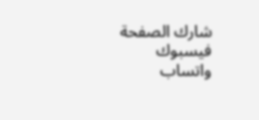شارك الصفحة
فيسبوك واتساب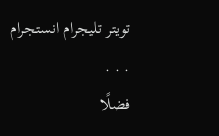تويتر تليجرام انستجرام
. . .
فضلًا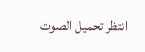انتظر تحميل الصوت